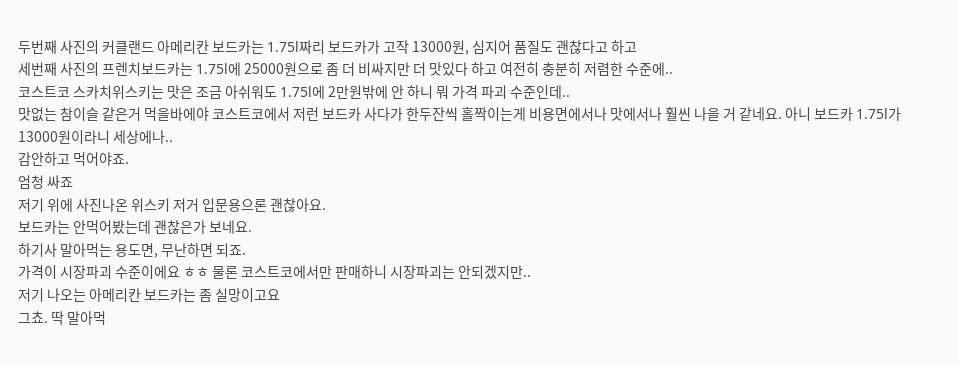두번째 사진의 커클랜드 아메리칸 보드카는 1.75l짜리 보드카가 고작 13000원, 심지어 품질도 괜찮다고 하고
세번째 사진의 프렌치보드카는 1.75l에 25000원으로 좀 더 비싸지만 더 맛있다 하고 여전히 충분히 저렴한 수준에..
코스트코 스카치위스키는 맛은 조금 아쉬워도 1.75l에 2만원밖에 안 하니 뭐 가격 파괴 수준인데..
맛없는 참이슬 같은거 먹을바에야 코스트코에서 저런 보드카 사다가 한두잔씩 홀짝이는게 비용면에서나 맛에서나 훨씬 나을 거 같네요. 아니 보드카 1.75l가 13000원이라니 세상에나..
감안하고 먹어야죠.
엄청 싸죠
저기 위에 사진나온 위스키 저거 입문용으론 괜찮아요.
보드카는 안먹어봤는데 괜찮은가 보네요.
하기사 말아먹는 용도면, 무난하면 되죠.
가격이 시장파괴 수준이에요 ㅎㅎ 물론 코스트코에서만 판매하니 시장파괴는 안되겠지만..
저기 나오는 아메리칸 보드카는 좀 실망이고요
그쵸. 딱 말아먹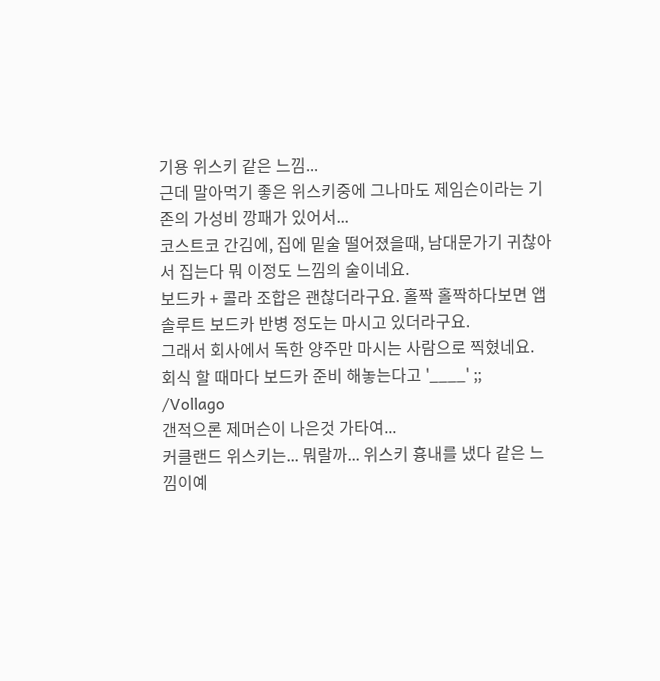기용 위스키 같은 느낌...
근데 말아먹기 좋은 위스키중에 그나마도 제임슨이라는 기존의 가성비 깡패가 있어서...
코스트코 간김에, 집에 밑술 떨어졌을때, 남대문가기 귀찮아서 집는다 뭐 이정도 느낌의 술이네요.
보드카 + 콜라 조합은 괜찮더라구요. 홀짝 홀짝하다보면 앱솔루트 보드카 반병 정도는 마시고 있더라구요.
그래서 회사에서 독한 양주만 마시는 사람으로 찍혔네요.
회식 할 때마다 보드카 준비 해놓는다고 '____' ;;
/Vollago
갠적으론 제머슨이 나은것 가타여...
커클랜드 위스키는... 뭐랄까... 위스키 흉내를 냈다 같은 느낌이예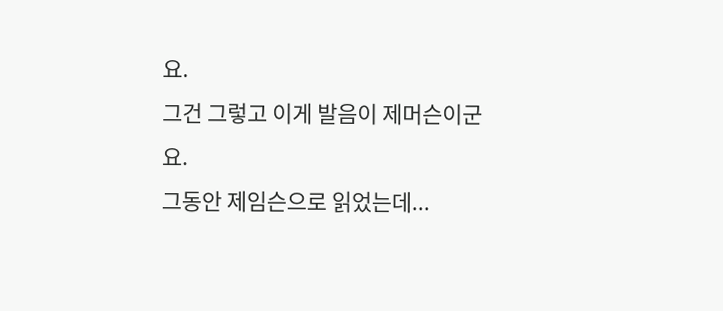요.
그건 그렇고 이게 발음이 제머슨이군요.
그동안 제임슨으로 읽었는데...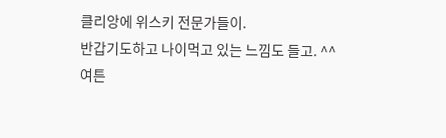클리앙에 위스키 전문가들이.
반갑기도하고 나이먹고 있는 느낌도 들고. ^^
여튼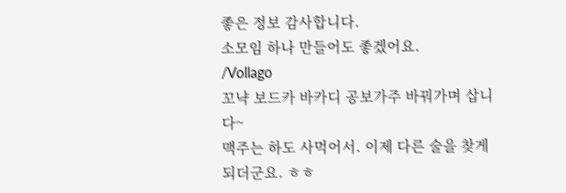좋은 정보 감사합니다.
소모임 하나 만들어도 좋겠어요.
/Vollago
꼬냑 보드카 바카디 공보가주 바꿔가며 삽니다~
맥주는 하도 사먹어서. 이제 다른 술을 찾게 되더군요. ㅎㅎ